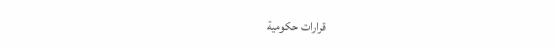قرارات حكومية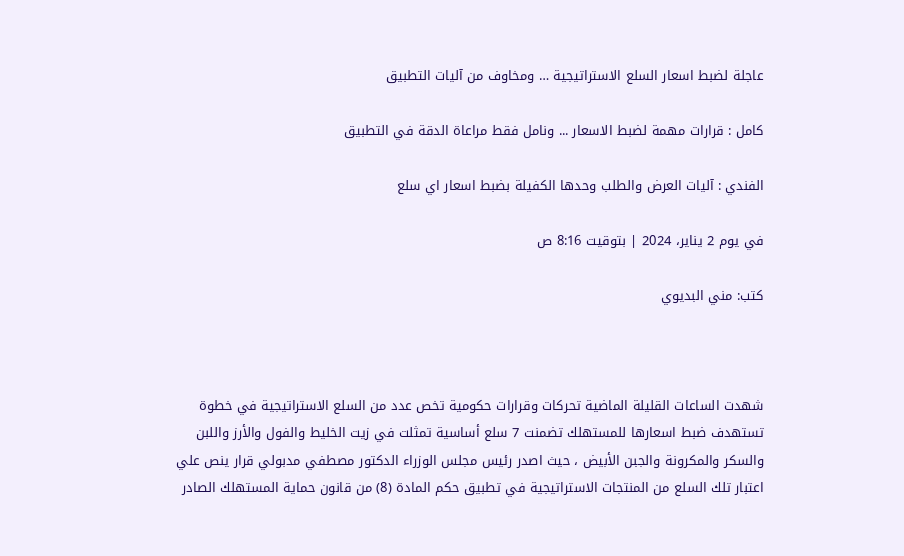عاجلة لضبط اسعار السلع الاستراتيجية … ومخاوف من آليات التطبيق

كامل : قرارات مهمة لضبط الاسعار ... ونامل فقط مراعاة الدقة في التطبيق

الفندي : آليات العرض والطلب وحدها الكفيلة بضبط اسعار اي سلع

في يوم 2 يناير، 2024 | بتوقيت 8:16 ص

كتب: مني البديوي



شهدت الساعات القليلة الماضية تحركات وقرارات حكومية تخص عدد من السلع الاستراتيجية في خطوة تستهدف ضبط اسعارها للمستهلك تضمنت 7 سلع أساسية تمثلت في زيت الخليط والفول والأرز واللبن والسكر والمكرونة والجبن الأبيض ، حيث اصدر رئيس مجلس الوزراء الدكتور مصطفي مدبولي قرار ينص علي اعتبار تلك السلع من المنتجات الاستراتيجية في تطبيق حكم المادة (8) من قانون حماية المستهلك الصادر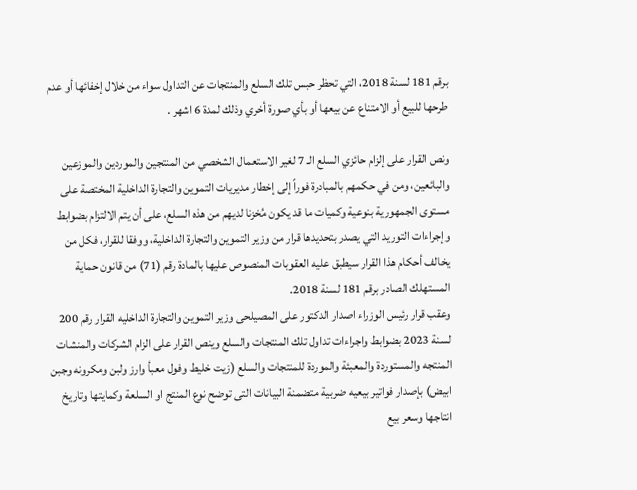برقم 181 لسنة 2018، التي تحظر حبس تلك السلع والمنتجات عن التداول سواء من خلال إخفائها أو عدم طرحها للبيع أو الامتناع عن بيعها أو بأي صورة أخري وذلك لمدة 6 اشهر .

ونص القرار على إلزام حائزي السلع الـ 7 لغير الاستعمال الشخصي من المنتجين والموردين والموزعين والبائعين، ومن في حكمهم بالمبادرة فوراً إلى إخطار مديريات التموين والتجارة الداخلية المختصة على مستوى الجمهورية بنوعية وكميات ما قد يكون مُخزنا لديهم من هذه السلع، على أن يتم الالتزام بضوابط وإجراءات التوريد التي يصدر بتحديدها قرار من وزير التموين والتجارة الداخلية، ووفقا للقرار، فكل من يخالف أحكام هذا القرار سيطبق عليه العقوبات المنصوص عليها بالمادة رقم (71) من قانون حماية المستهلك الصادر برقم 181 لسنة 2018.
وعقب قرار رئيس الوزراء اصدار الدكتور على المصيلحى وزير التموين والتجارة الداخليه القرار رقم 200 لسنة 2023 بضوابط واجراءات تداول تلك المنتجات والسلع وينص القرار على الزام الشركات والمنشات المنتجه والمستوردة والمعبئة والموردة للمنتجات والسلع (زيت خليط وفول معبأ وارز ولبن ومكرونه وجبن ابيض) بإصدار فواتير بيعيه ضربية متضمنة البيانات التى توضح نوع المنتج او السلعة وكمايتها وتاريخ انتاجها وسعر بيع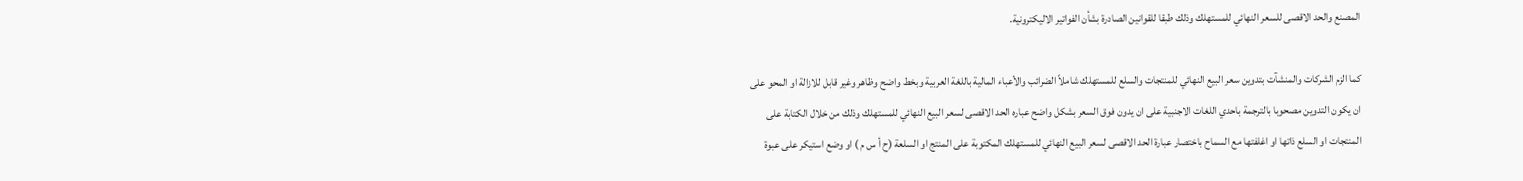المصنع والحد الاقصى للسعر النهائي للمستهلك وذلك طبقا للقوانين الصادرة بشأن الفواتير الاليكترونية.

كما الزم الشركات والمنشآت بتدوين سعر البيع النهائي للمنتجات والسلع للمستهلك شاملاً الضرائب والأعباء المالية باللغة العربية وبخط واضح وظاهر وغير قابل للازالة او المحو على ان يكون التدوين مصحوبا بالترجمة باحدي اللغات الاجنبية على ان يدون فوق السعر بشكل واضح عباره الحد الاقصى لسعر البيع النهائي للمستهلك وذلك من خلال الكتابة على المنتجات او السلع ذاتها او اغلفتها مع السماح باختصار عبارة الحد الاقصى لسعر البيع النهائي للمستهلك المكتوبة على المنتج او السلعة (ح أ س م ) او وضع استيكر على عبوة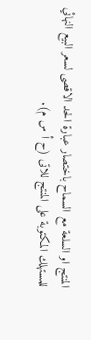المنتج او السلعة مع السماح باختصار عبارة الحد الاقصى لسعر البيع النهائي للمستهلك المكتوبة على المنتج للاتى (ح أ س م).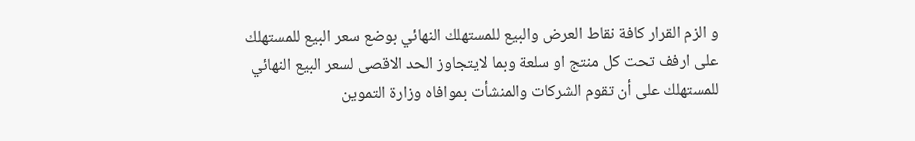و الزم القرار كافة نقاط العرض والبيع للمستهلك النهائي بوضع سعر البيع للمستهلك على ارفف تحت كل منتج او سلعة وبما لايتجاوز الحد الاقصى لسعر البيع النهائي للمستهلك على أن تقوم الشركات والمنشأت بموافاه وزارة التموين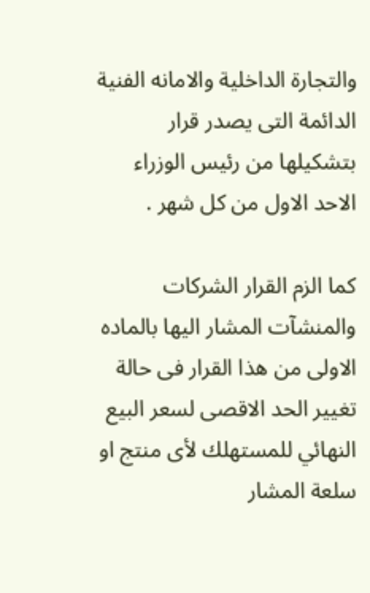والتجارة الداخلية والامانه الفنية الدائمة التى يصدر قرار بتشكيلها من رئيس الوزراء الاحد الاول من كل شهر .

كما الزم القرار الشركات والمنشآت المشار اليها بالماده الاولى من هذا القرار فى حالة تغيير الحد الاقصى لسعر البيع النهائي للمستهلك لأى منتج او سلعة المشار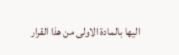اليها بالمادة الاولى من هذا القرار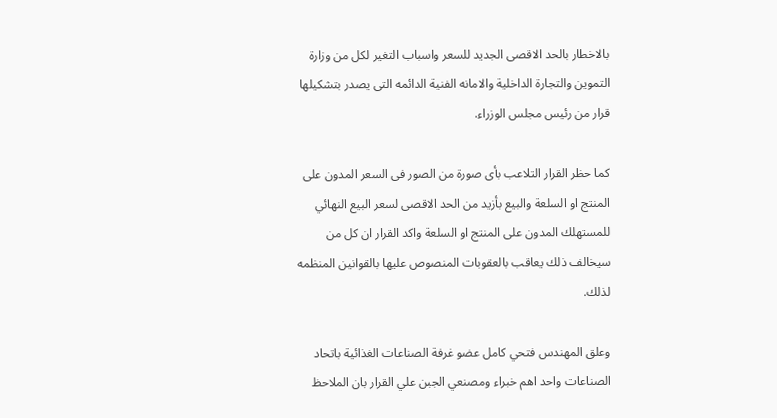بالاخطار بالحد الاقصى الجديد للسعر واسباب التغير لكل من وزارة التموين والتجارة الداخلية والامانه الفنية الدائمه التى يصدر بتشكيلها قرار من رئيس مجلس الوزراء.

كما حظر القرار التلاعب بأى صورة من الصور فى السعر المدون على المنتج او السلعة والبيع بأزيد من الحد الاقصى لسعر البيع النهائي للمستهلك المدون على المنتج او السلعة واكد القرار ان كل من سيخالف ذلك يعاقب بالعقوبات المنصوص عليها بالقوانين المنظمه لذلك.

وعلق المهندس فتحي كامل عضو غرفة الصناعات الغذائية باتحاد الصناعات واحد اهم خبراء ومصنعي الجبن علي القرار بان الملاحظ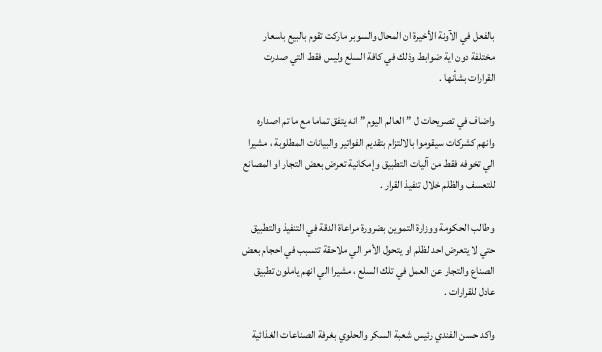بالفعل في الآونة الأخيرة ان المحال والسوبر ماركت تقوم بالبيع باسعار مختلفة دون اية ضوابط وذلك في كافة السلع وليس فقط التي صدرت القرارات بشأنها .

واضاف في تصريحات ل ” العالم اليوم ” انه يتفق تماما مع ما تم اصداره وانهم كشركات سيقوموا بالالتزام بتقديم الفواتير والبيانات المطلوبة ، مشيرا الي تخوفه فقط من آليات التطبيق وإمكانية تعرض بعض التجار او المصانع للتعسف والظلم خلال تنفيذ القرار .

وطالب الحكومة ووزارة التموين بضرورة مراعاة الدقة في التنفيذ والتطبيق حتي لا يتعرض احد لظلم او يتحول الأمر الي ملاحقة تتسبب في احجام بعض الصناع والتجار عن العمل في تلك السلع ، مشيرا الي انهم ياملون تطبيق عادل للقرارات .

واكد حسن الفندي رئيس شعبة السكر والحلوي بغرفة الصناعات الغذائية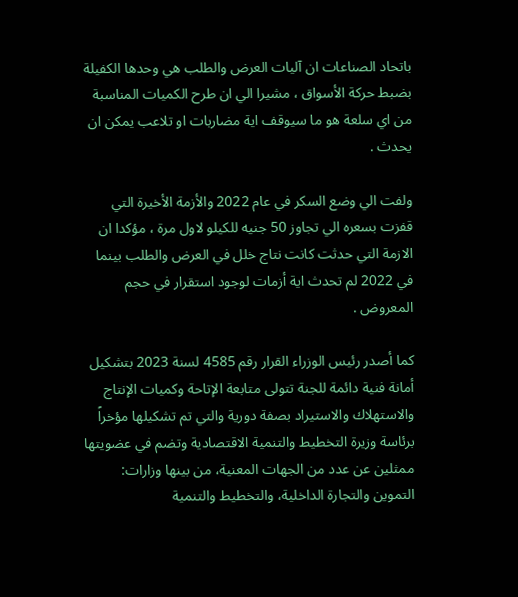باتحاد الصناعات ان آليات العرض والطلب هي وحدها الكفيلة بضبط حركة الأسواق ، مشيرا الي ان طرح الكميات المناسبة من اي سلعة هو ما سيوقف اية مضاربات او تلاعب يمكن ان يحدث .

ولفت الي وضع السكر في عام 2022 والأزمة الأخيرة التي قفزت بسعره الي تجاوز 50 جنيه للكيلو لاول مرة ، مؤكدا ان الازمة التي حدثت كانت نتاج خلل في العرض والطلب بينما في 2022 لم تحدث اية أزمات لوجود استقرار في حجم المعروض .

كما أصدر رئيس الوزراء القرار رقم 4585 لسنة 2023 بتشكيل أمانة فنية دائمة للجنة تتولى متابعة الإتاحة وكميات الإنتاج والاستهلاك والاستيراد بصفة دورية والتي تم تشكيلها مؤخراً برئاسة وزيرة التخطيط والتنمية الاقتصادية وتضم في عضويتها ممثلين عن عدد من الجهات المعنية، من بينها وزارات: التموين والتجارة الداخلية، والتخطيط والتنمية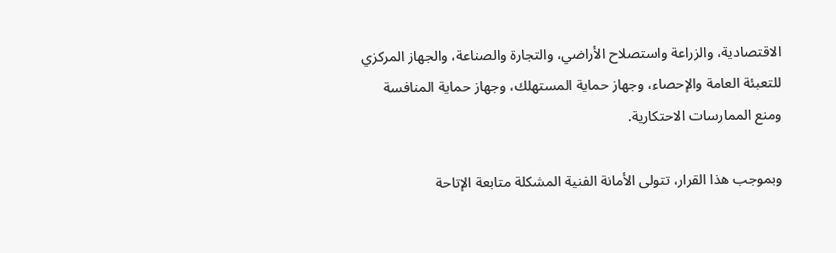الاقتصادية، والزراعة واستصلاح الأراضي، والتجارة والصناعة، والجهاز المركزي للتعبئة العامة والإحصاء، وجهاز حماية المستهلك، وجهاز حماية المنافسة ومنع الممارسات الاحتكارية.

وبموجب هذا القرار، تتولى الأمانة الفنية المشكلة متابعة الإتاحة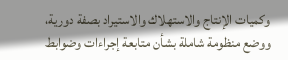وكميات الإنتاج والاستهلاك والاستيراد بصفة دورية، ووضع منظومة شاملة بشأن متابعة إجراءات وضوابط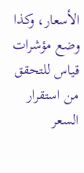الأسعار، وكذا وضع مؤشرات قياس للتحقق من استقرار السعر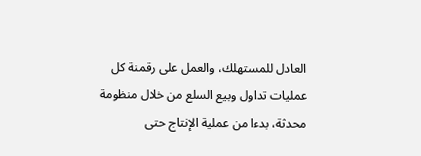العادل للمستهلك، والعمل على رقمنة كل عمليات تداول وبيع السلع من خلال منظومة محدثة، بدءا من عملية الإنتاج حتى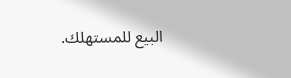البيع للمستهلك.